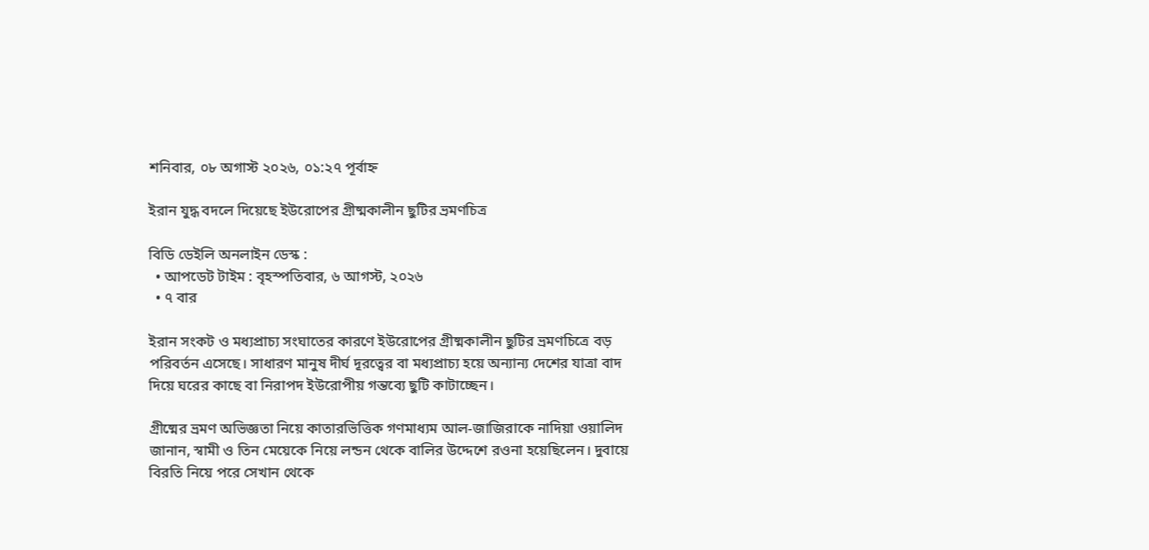শনিবার, ০৮ অগাস্ট ২০২৬, ০১:২৭ পূর্বাহ্ন

ইরান যুদ্ধ বদলে দিয়েছে ইউরোপের গ্রীষ্মকালীন ছুটির ভ্রমণচিত্র

বিডি ডেইলি অনলাইন ডেস্ক :
  • আপডেট টাইম : বৃহস্পতিবার, ৬ আগস্ট, ২০২৬
  • ৭ বার

ইরান সংকট ও মধ্যপ্রাচ্য সংঘাতের কারণে ইউরোপের গ্রীষ্মকালীন ছুটির ভ্রমণচিত্রে বড় পরিবর্তন এসেছে। সাধারণ মানুষ দীর্ঘ দূরত্বের বা মধ্যপ্রাচ্য হয়ে অন্যান্য দেশের যাত্রা বাদ দিয়ে ঘরের কাছে বা নিরাপদ ইউরোপীয় গন্তব্যে ছুটি কাটাচ্ছেন।

গ্রীষ্মের ভ্রমণ অভিজ্ঞতা নিয়ে কাতারভিত্তিক গণমাধ্যম আল-জাজিরাকে নাদিয়া ওয়ালিদ জানান, স্বামী ও তিন মেয়েকে নিয়ে লন্ডন থেকে বালির উদ্দেশে রওনা হয়েছিলেন। দুবায়ে বিরতি নিয়ে পরে সেখান থেকে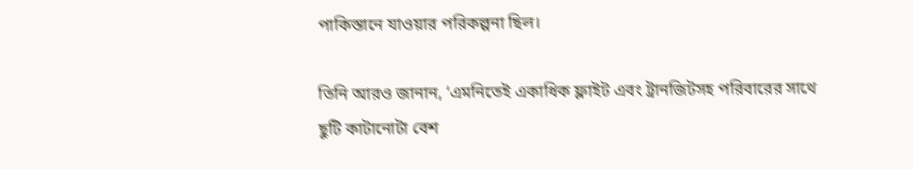পাকিস্তানে যাওয়ার পরিকল্পনা ছিল।

তিনি আরও জানান, ‘এমনিতেই একাধিক ফ্লাইট এবং ট্রানজিটসহ পরিবারের সাথে ছুটি কাটানোটা বেশ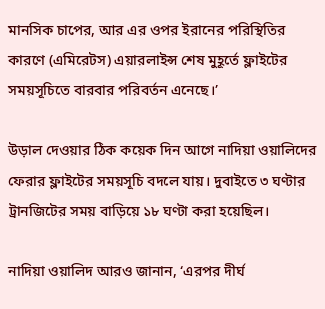মানসিক চাপের, আর এর ওপর ইরানের পরিস্থিতির কারণে (এমিরেটস) এয়ারলাইন্স শেষ মুহূর্তে ফ্লাইটের সময়সূচিতে বারবার পরিবর্তন এনেছে।’

উড়াল দেওয়ার ঠিক কয়েক দিন আগে নাদিয়া ওয়ালিদের ফেরার ফ্লাইটের সময়সূচি বদলে যায়। দুবাইতে ৩ ঘণ্টার ট্রানজিটের সময় বাড়িয়ে ১৮ ঘণ্টা করা হয়েছিল।

নাদিয়া ওয়ালিদ আরও জানান, ‘এরপর দীর্ঘ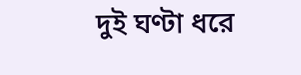দুই ঘণ্টা ধরে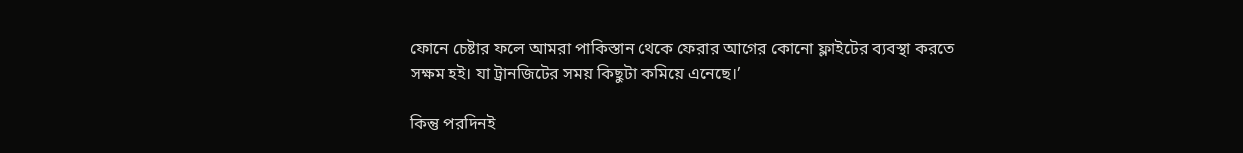ফোনে চেষ্টার ফলে আমরা পাকিস্তান থেকে ফেরার আগের কোনো ফ্লাইটের ব্যবস্থা করতে সক্ষম হই। যা ট্রানজিটের সময় কিছুটা কমিয়ে এনেছে।’

কিন্তু পরদিনই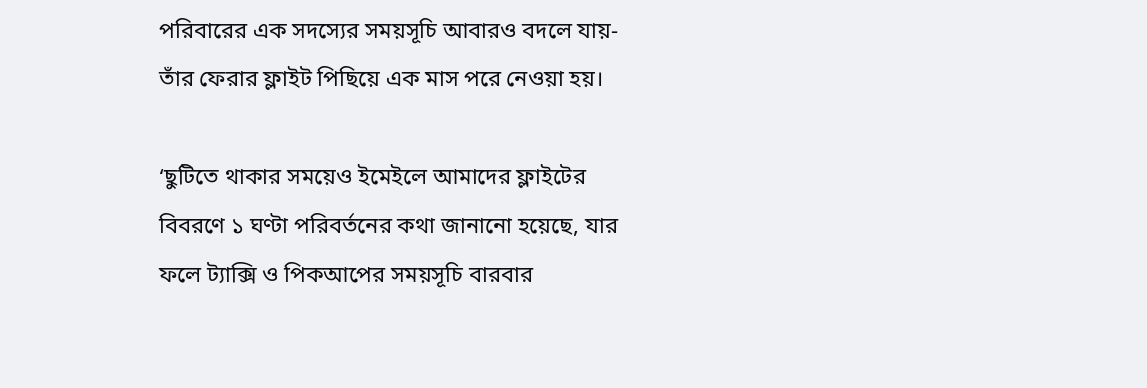পরিবারের এক সদস্যের সময়সূচি আবারও বদলে যায়-তাঁর ফেরার ফ্লাইট পিছিয়ে এক মাস পরে নেওয়া হয়।

‘ছুটিতে থাকার সময়েও ইমেইলে আমাদের ফ্লাইটের বিবরণে ১ ঘণ্টা পরিবর্তনের কথা জানানো হয়েছে, যার ফলে ট্যাক্সি ও পিকআপের সময়সূচি বারবার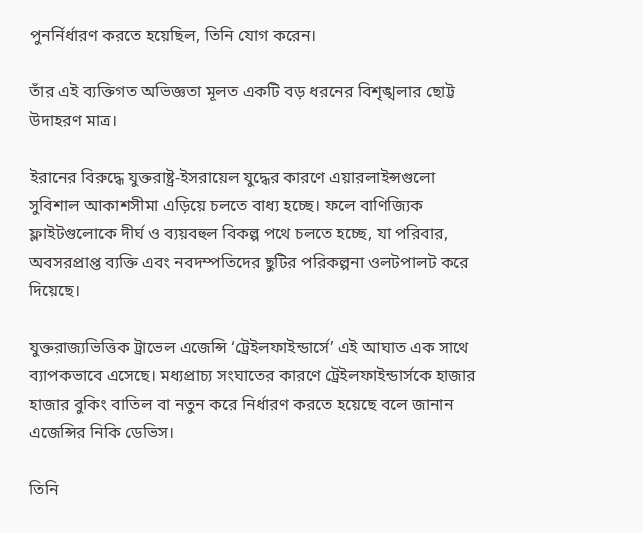পুনর্নির্ধারণ করতে হয়েছিল, তিনি যোগ করেন।

তাঁর এই ব্যক্তিগত অভিজ্ঞতা মূলত একটি বড় ধরনের বিশৃঙ্খলার ছোট্ট উদাহরণ মাত্র।

ইরানের বিরুদ্ধে যুক্তরাষ্ট্র-ইসরায়েল যুদ্ধের কারণে এয়ারলাইন্সগুলো সুবিশাল আকাশসীমা এড়িয়ে চলতে বাধ্য হচ্ছে। ফলে বাণিজ্যিক ফ্লাইটগুলোকে দীর্ঘ ও ব্যয়বহুল বিকল্প পথে চলতে হচ্ছে, যা পরিবার, অবসরপ্রাপ্ত ব্যক্তি এবং নবদম্পতিদের ছুটির পরিকল্পনা ওলটপালট করে দিয়েছে।

যুক্তরাজ্যভিত্তিক ট্রাভেল এজেন্সি ‘ট্রেইলফাইন্ডার্সে’ এই আঘাত এক সাথে ব্যাপকভাবে এসেছে। মধ্যপ্রাচ্য সংঘাতের কারণে ট্রেইলফাইন্ডার্সকে হাজার হাজার বুকিং বাতিল বা নতুন করে নির্ধারণ করতে হয়েছে বলে জানান এজেন্সির নিকি ডেভিস।

তিনি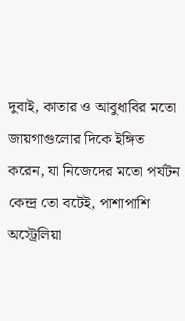দুবাই, কাতার ও আবুধাবির মতো জায়গাগুলোর দিকে ইঙ্গিত করেন, যা নিজেদের মতো পর্যটন কেন্দ্র তো বটেই, পাশাপাশি অস্ট্রেলিয়া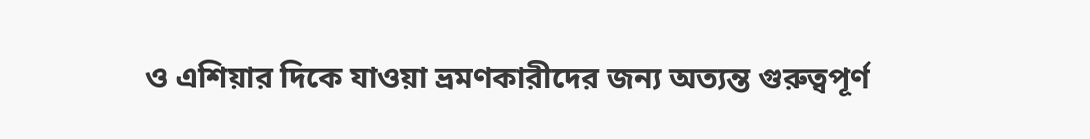ও এশিয়ার দিকে যাওয়া ভ্রমণকারীদের জন্য অত্যন্ত গুরুত্বপূর্ণ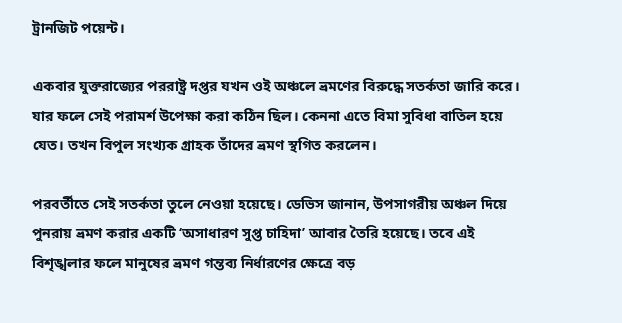ট্রানজিট পয়েন্ট।

একবার যুক্তরাজ্যের পররাষ্ট্র দপ্তর যখন ওই অঞ্চলে ভ্রমণের বিরুদ্ধে সতর্কতা জারি করে। যার ফলে সেই পরামর্শ উপেক্ষা করা কঠিন ছিল। কেননা এতে বিমা সুবিধা বাতিল হয়ে যেত। তখন বিপুল সংখ্যক গ্রাহক তাঁদের ভ্রমণ স্থগিত করলেন।

পরবর্তীতে সেই সতর্কতা তুলে নেওয়া হয়েছে। ডেভিস জানান, উপসাগরীয় অঞ্চল দিয়ে পুনরায় ভ্রমণ করার একটি ‘অসাধারণ সুপ্ত চাহিদা’ আবার তৈরি হয়েছে। তবে এই বিশৃঙ্খলার ফলে মানুষের ভ্রমণ গন্তব্য নির্ধারণের ক্ষেত্রে বড়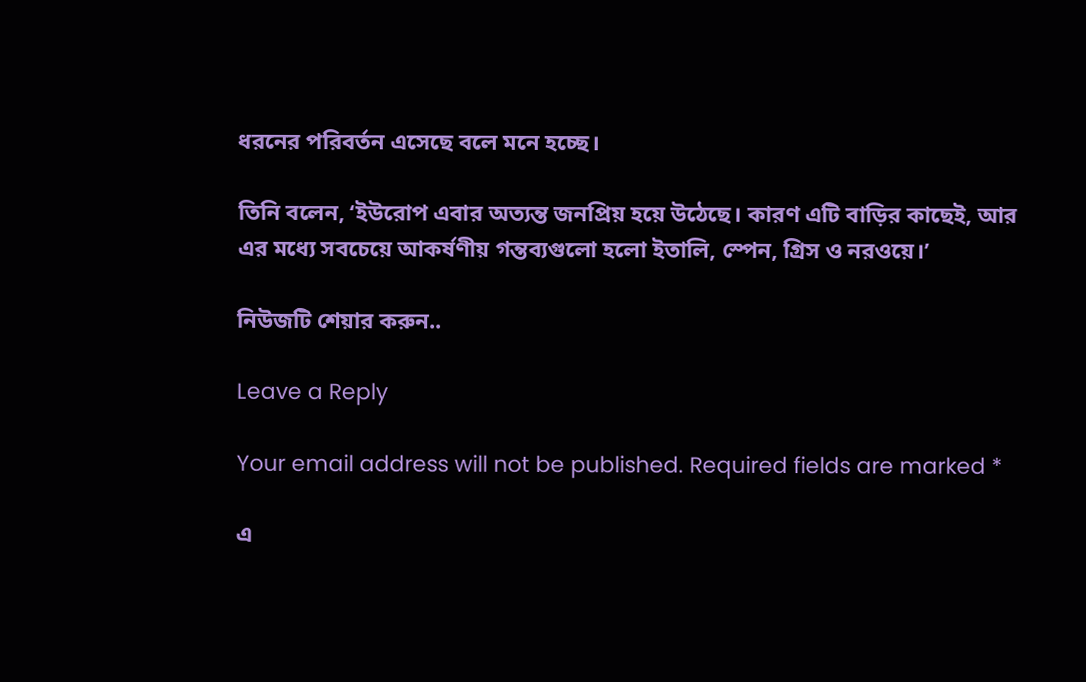ধরনের পরিবর্তন এসেছে বলে মনে হচ্ছে।

তিনি বলেন, ‘ইউরোপ এবার অত্যন্ত জনপ্রিয় হয়ে উঠেছে। কারণ এটি বাড়ির কাছেই, আর এর মধ্যে সবচেয়ে আকর্ষণীয় গন্তব্যগুলো হলো ইতালি, স্পেন, গ্রিস ও নরওয়ে।’

নিউজটি শেয়ার করুন..

Leave a Reply

Your email address will not be published. Required fields are marked *

এ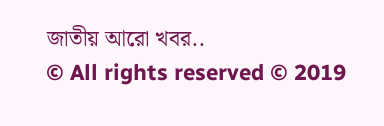জাতীয় আরো খবর..
© All rights reserved © 2019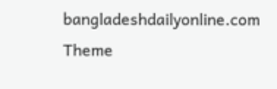bangladeshdailyonline.com
Theme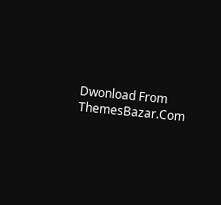Dwonload From ThemesBazar.Com